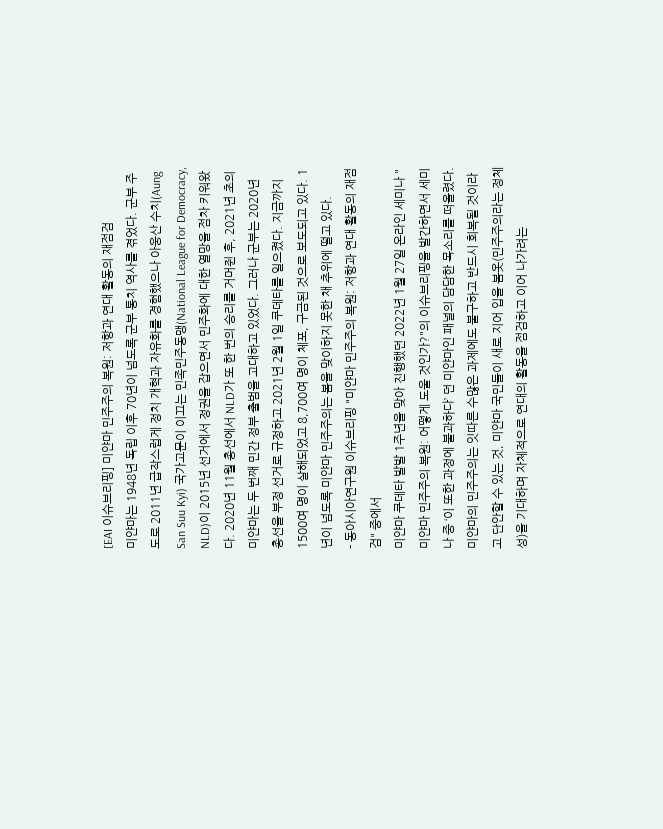[EAI 이슈브리핑] 미얀마 민주주의 복원: 저항과 연대 활동의 재점검
미얀마는 1948년 독립 이후 70년이 넘도록 군부 통치 역사를 겪었다. 군부 주도로 2011년 급작스럽게 정치 개혁과 자유화를 경험했으나 아웅산 수치(Aung San Suu Kyi) 국가고문이 이끄는 민족민주동맹(National League for Democracy, NLD)이 2015년 선거에서 정권을 잡으면서 민주화에 대한 열망을 점차 키워왔다. 2020년 11월 총선에서 NLD가 또 한 번의 승리를 거머쥔 후, 2021년 초의 미얀마는 두 번째 민간 정부 출범을 고대하고 있었다. 그러나 군부는 2020년 총선을 부정 선거로 규정하고 2021년 2월 1일 쿠데타를 일으켰다. 지금까지 1500여 명이 살해되었고 8,700여 명이 체포, 구금된 것으로 보도되고 있다. 1년이 넘도록 미얀마 민주주의는 봄을 맞이하지 못한 채 추위에 떨고 있다.
- 동아시아연구원 이슈브리핑 "미얀마 민주주의 복원: 저항과 연대 활동의 재점검" 중에서
미얀마 쿠데타 발발 1주년을 맞아 진행했던 2022년 1월 27일 온라인 세미나 "미얀마 민주주의 복원: 어떻게 도울 것인가?"의 이슈브리핑을 발간하면서 세미나 중 ‘이 또한 과정에 불과하다’ 던 미얀마인 패널의 담담한 목소리를 떠올렸다. 미얀마의 민주주의는 잇따른 수많은 과제에도 불구하고 반드시 회복될 것이라고 단안할 수 있는 것, 미얀마 국민들이 새로 지어 입을 봄옷(민주주의라는 정체성)을 기대하며 자체적으로 연대의 활동을 점검하고 이어 나가려는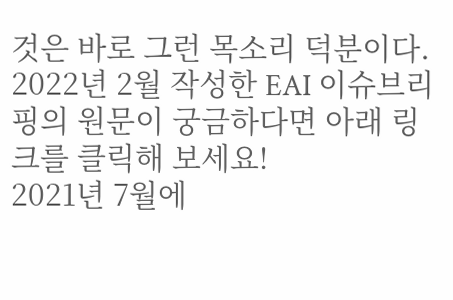것은 바로 그런 목소리 덕분이다.
2022년 2월 작성한 EAI 이슈브리핑의 원문이 궁금하다면 아래 링크를 클릭해 보세요!
2021년 7월에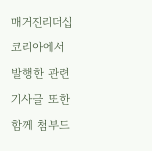매거진리더십코리아에서 발행한 관련 기사글 또한 함께 첨부드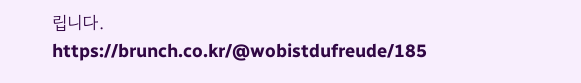립니다.
https://brunch.co.kr/@wobistdufreude/185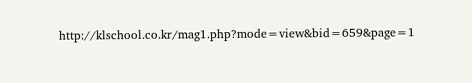http://klschool.co.kr/mag1.php?mode=view&bid=659&page=1